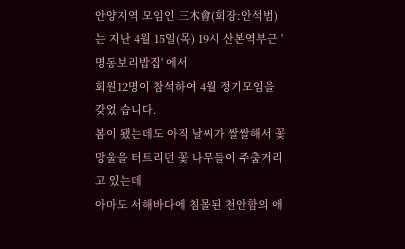안양지역 모임인 三木會(회장:안석범)는 지난 4월 15일(목) 19시 산본역부근 '명동보리밥집' 에서
회원12명이 참석하여 4월 정기모임을 갖었 습니다.
봄이 됐는데도 아직 날씨가 쌀쌀해서 꽃망울을 터트리던 꽃 나무들이 주춤거리고 있는데
아마도 서해바다에 침몰된 천안함의 애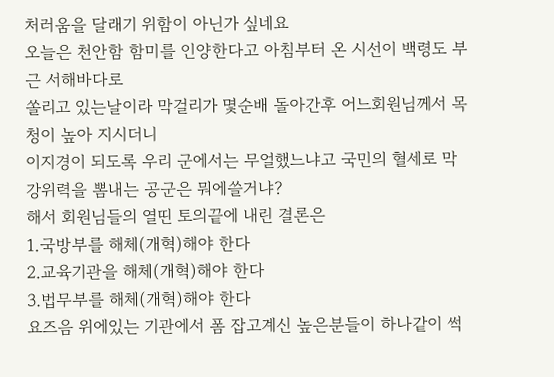처러움을 달래기 위함이 아닌가 싶네요
오늘은 천안함 함미를 인양한다고 아침부터 온 시선이 백령도 부근 서해바다로
쏠리고 있는날이라 막걸리가 몇순배 돌아간후 어느회원님께서 목청이 높아 지시더니
이지경이 되도록 우리 군에서는 무얼했느냐고 국민의 혈세로 막강위력을 뽐내는 공군은 뭐에쓸거냐?
해서 회원님들의 열띤 토의끝에 내린 결론은
1.국방부를 해체(개혁)해야 한다
2.교육기관을 해체(개혁)해야 한다
3.법무부를 해체(개혁)해야 한다
요즈음 위에있는 기관에서 폼 잡고계신 높은분들이 하나같이 썩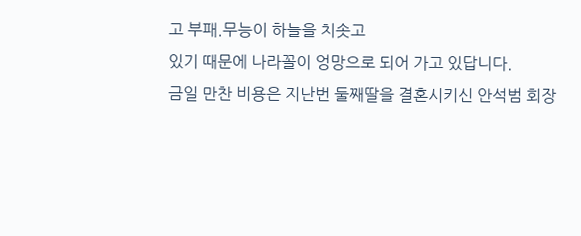고 부패.무능이 하늘을 치솟고
있기 때문에 나라꼴이 엉망으로 되어 가고 있답니다.
금일 만찬 비용은 지난번 둘째딸을 결혼시키신 안석범 회장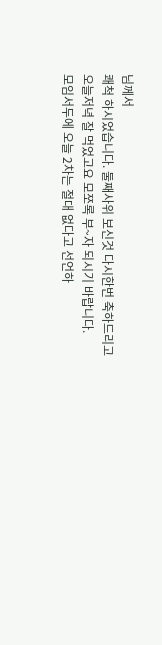님께서
쾌척 하시었습니다. 둘째사위 보신것 다시한번 축하드리고
오늘저녁 잘 먹었고요 모쪼록 부~자 되시기 바랍니다.
모임서두에 오늘 2차는 절대 없다고 선언하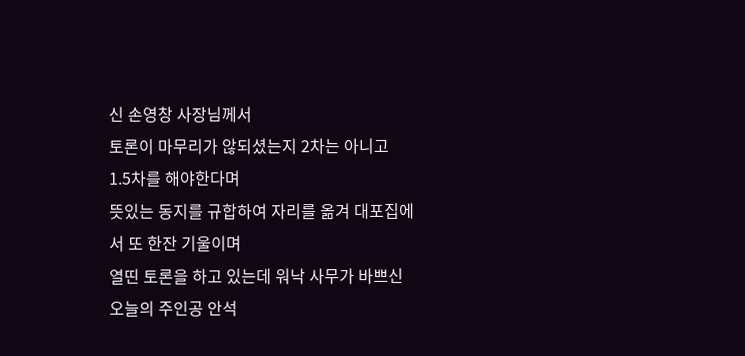신 손영창 사장님께서
토론이 마무리가 않되셨는지 2차는 아니고 1.5차를 해야한다며
뜻있는 동지를 규합하여 자리를 옮겨 대포집에서 또 한잔 기울이며
열띤 토론을 하고 있는데 워낙 사무가 바쁘신 오늘의 주인공 안석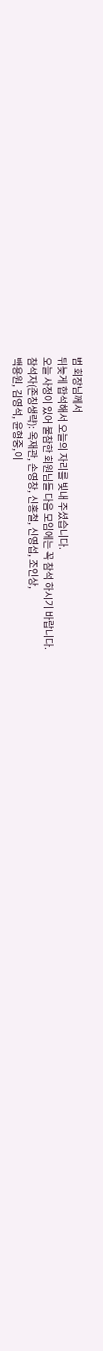범 회장님께서
뒤늦게 합석해서 오늘의 자리를 빛내 주셨습니다.
오늘 사정이 있어 불참한 회원님들 다음 모임에는 꼭 참석 하시기 바랍니다.
참석자(존칭생략): 옥재관, 손영창, 신홍철, 신영섭, 조인상,
백용원, 김영석, 윤형중,이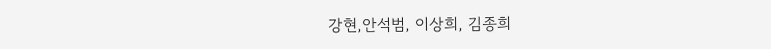강현,안석범, 이상희, 김종희